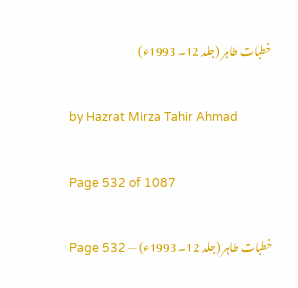خطبات طاہر (جلد 12۔ 1993ء)

by Hazrat Mirza Tahir Ahmad

Page 532 of 1087

خطبات طاہر (جلد 12۔ 1993ء) — Page 532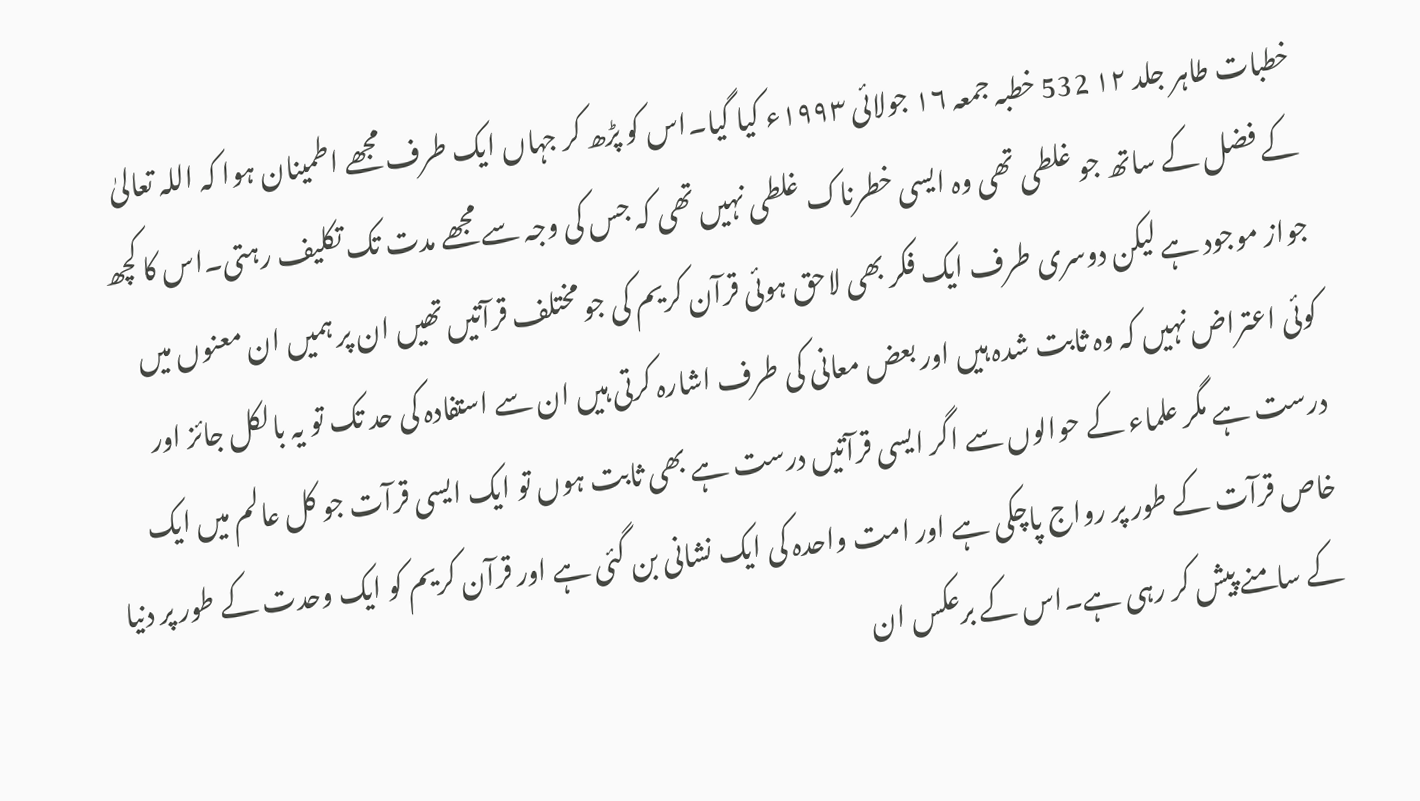خطبات طاہر جلد ۱۲ 532 خطبہ جمعہ ۱۶ جولائی ۱۹۹۳ء کیا گیا۔اس کو پڑھ کر جہاں ایک طرف مجھے اطمینان ہوا کہ اللہ تعالیٰ کے فضل کے ساتھ جو غلطی تھی وہ ایسی خطرناک غلطی نہیں تھی کہ جس کی وجہ سے مجھے مدت تک تکلیف رہتی۔اس کا کچھ جواز موجود ہے لیکن دوسری طرف ایک فکر بھی لاحق ہوئی قرآن کریم کی جو مختلف قرآتیں تھیں ان پر ہمیں ان معنوں میں کوئی اعتراض نہیں کہ وہ ثابت شدہ ہیں اور بعض معانی کی طرف اشارہ کرتی ہیں ان سے استفادہ کی حد تک تو یہ بالکل جائز اور درست ہے مگر علماء کے حوالوں سے اگر ایسی قرآتیں درست ہے بھی ثابت ہوں تو ایک ایسی قرآت جو کل عالم میں ایک خاص قرآت کے طور پر رواج پاچکی ہے اور امت واحدہ کی ایک نشانی بن گئی ہے اور قرآن کریم کو ایک وحدت کے طور پر دنیا کے سامنے پیش کر رہی ہے۔اس کے برعکس ان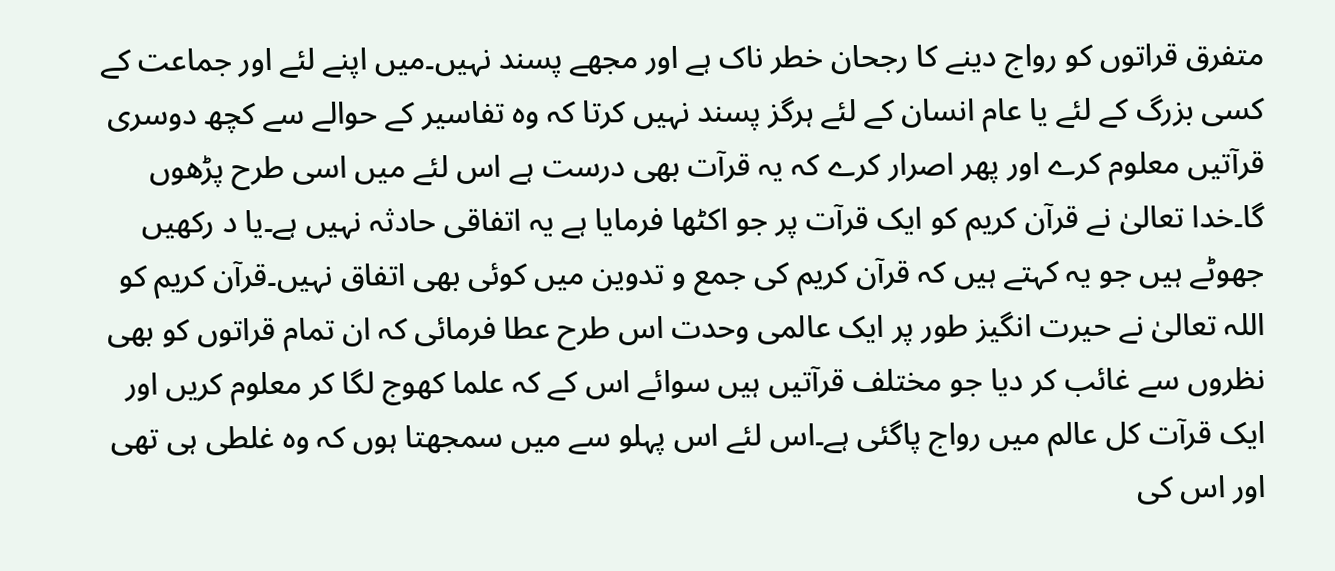متفرق قراتوں کو رواج دینے کا رجحان خطر ناک ہے اور مجھے پسند نہیں۔میں اپنے لئے اور جماعت کے کسی بزرگ کے لئے یا عام انسان کے لئے ہرگز پسند نہیں کرتا کہ وہ تفاسیر کے حوالے سے کچھ دوسری قرآتیں معلوم کرے اور پھر اصرار کرے کہ یہ قرآت بھی درست ہے اس لئے میں اسی طرح پڑھوں گا۔خدا تعالیٰ نے قرآن کریم کو ایک قرآت پر جو اکٹھا فرمایا ہے یہ اتفاقی حادثہ نہیں ہے۔یا د رکھیں جھوٹے ہیں جو یہ کہتے ہیں کہ قرآن کریم کی جمع و تدوین میں کوئی بھی اتفاق نہیں۔قرآن کریم کو اللہ تعالیٰ نے حیرت انگیز طور پر ایک عالمی وحدت اس طرح عطا فرمائی کہ ان تمام قراتوں کو بھی نظروں سے غائب کر دیا جو مختلف قرآتیں ہیں سوائے اس کے کہ علما کھوج لگا کر معلوم کریں اور ایک قرآت کل عالم میں رواج پاگئی ہے۔اس لئے اس پہلو سے میں سمجھتا ہوں کہ وہ غلطی ہی تھی اور اس کی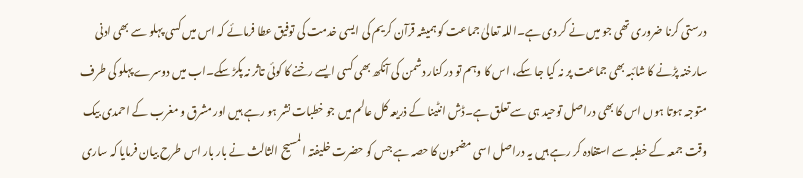درستی کرنا ضروری تھی جو میں نے کر دی ہے۔اللہ تعالیٰ جماعت کو ہمیشہ قرآن کریم کی ایسی خدمت کی توفیق عطا فرمائے کہ اس میں کسی پہلو سے بھی ادنی سارخنہ پڑنے کا شائبہ بھی جماعت پر نہ کیا جا سکے، اس کا وہم تو در کنار دشمن کی آنکھ بھی کسی ایسے رخنے کا کوئی تاثر نہ پکڑ سکے۔اب میں دوسرے پہلو کی طرف متوجہ ہوتا ہوں اس کا بھی دراصل توحید ہی سے تعلق ہے۔ڈش انٹینا کے ذریعہ کل عالم میں جو خطبات نشر ہو رہے ہیں اور مشرق و مغرب کے احمدی بیک وقت جمعہ کے خطبہ سے استفادہ کر رہے ہیں یہ دراصل اسی مضمون کا حصہ ہے جس کو حضرت خلیفتہ المسیح الثالث نے بار بار اس طرح بیان فرمایا کہ ساری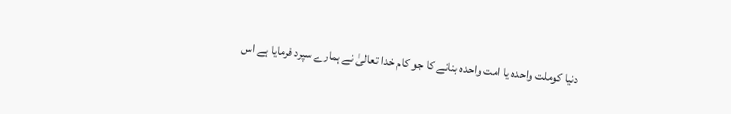دنیا کوملت واحدہ یا امت واحدہ بنانے کا جو کام خدا تعالیٰ نے ہمارے سپرد فرمایا ہے اس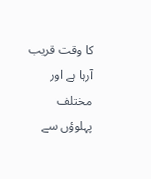کا وقت قریب آرہا ہے اور مختلف پہلوؤں سے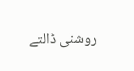روشنی ڈالتے